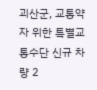괴산군, 교통약자 위한 특별교통수단 신규 차량 2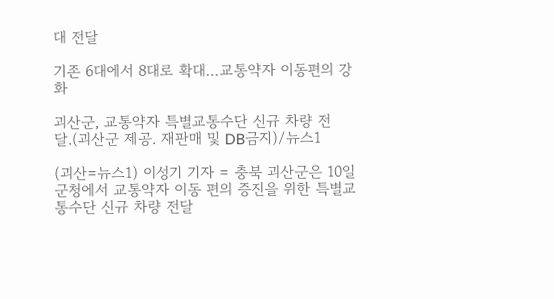대 전달

기존 6대에서 8대로 확대…교통약자 이동편의 강화

괴산군, 교통약자 특별교통수단 신규 차량 전달.(괴산군 제공. 재판매 및 DB금지)/뉴스1

(괴산=뉴스1) 이성기 기자 = 충북 괴산군은 10일 군청에서 교통약자 이동 편의 증진을 위한 특별교통수단 신규 차량 전달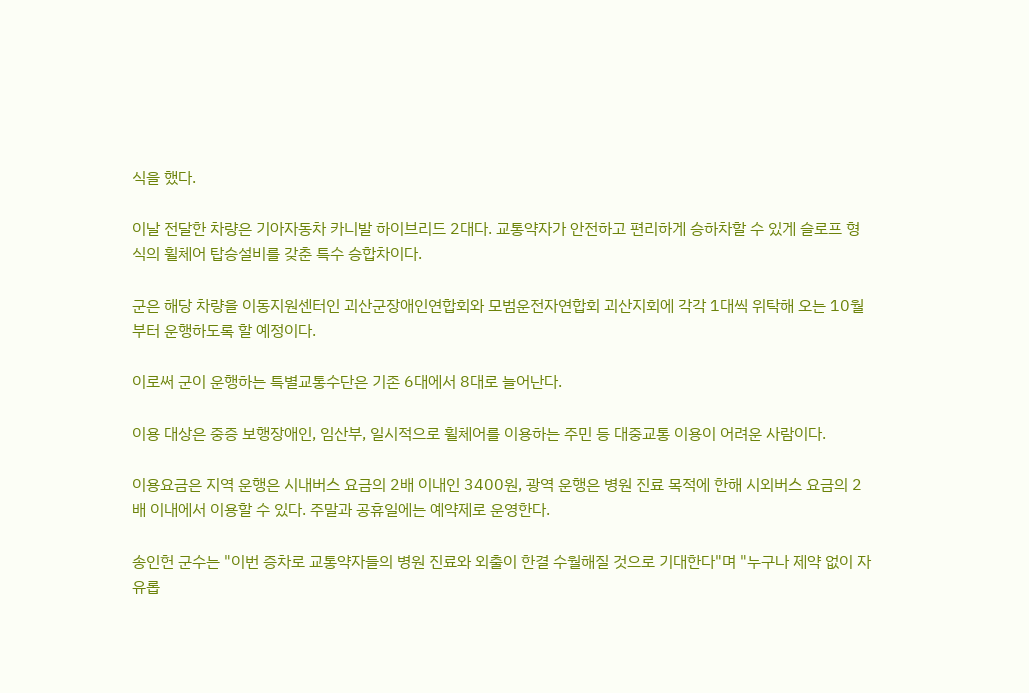식을 했다.

이날 전달한 차량은 기아자동차 카니발 하이브리드 2대다. 교통약자가 안전하고 편리하게 승하차할 수 있게 슬로프 형식의 휠체어 탑승설비를 갖춘 특수 승합차이다.

군은 해당 차량을 이동지원센터인 괴산군장애인연합회와 모범운전자연합회 괴산지회에 각각 1대씩 위탁해 오는 10월부터 운행하도록 할 예정이다.

이로써 군이 운행하는 특별교통수단은 기존 6대에서 8대로 늘어난다.

이용 대상은 중증 보행장애인, 임산부, 일시적으로 휠체어를 이용하는 주민 등 대중교통 이용이 어려운 사람이다.

이용요금은 지역 운행은 시내버스 요금의 2배 이내인 3400원, 광역 운행은 병원 진료 목적에 한해 시외버스 요금의 2배 이내에서 이용할 수 있다. 주말과 공휴일에는 예약제로 운영한다.

송인헌 군수는 "이번 증차로 교통약자들의 병원 진료와 외출이 한결 수월해질 것으로 기대한다"며 "누구나 제약 없이 자유롭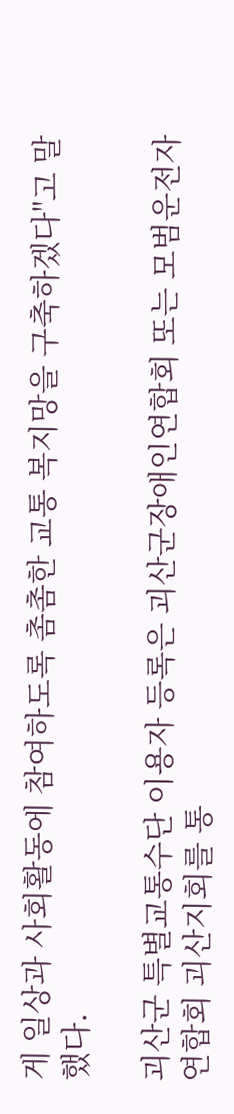게 일상과 사회활동에 참여하도록 촘촘한 교통 복지망을 구축하겠다"고 말했다.

괴산군 특별교통수단 이용자 등록은 괴산군장애인연합회 또는 모범운전자연합회 괴산지회를 통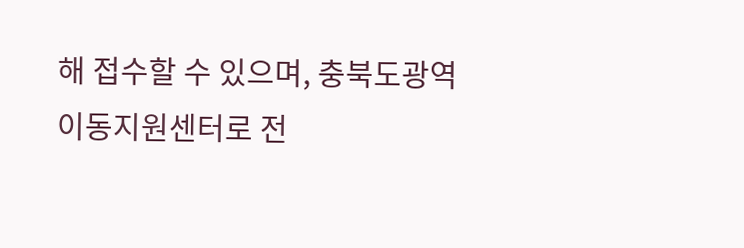해 접수할 수 있으며, 충북도광역이동지원센터로 전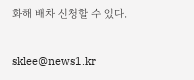화해 배차 신청할 수 있다.

sklee@news1.kr